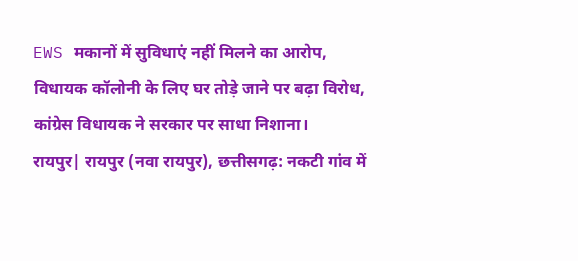EWS मकानों में सुविधाएं नहीं मिलने का आरोप, विधायक कॉलोनी के लिए घर तोड़े जाने पर बढ़ा विरोध, कांग्रेस विधायक ने सरकार पर साधा निशाना।
रायपुर| रायपुर (नवा रायपुर), छत्तीसगढ़: नकटी गांव में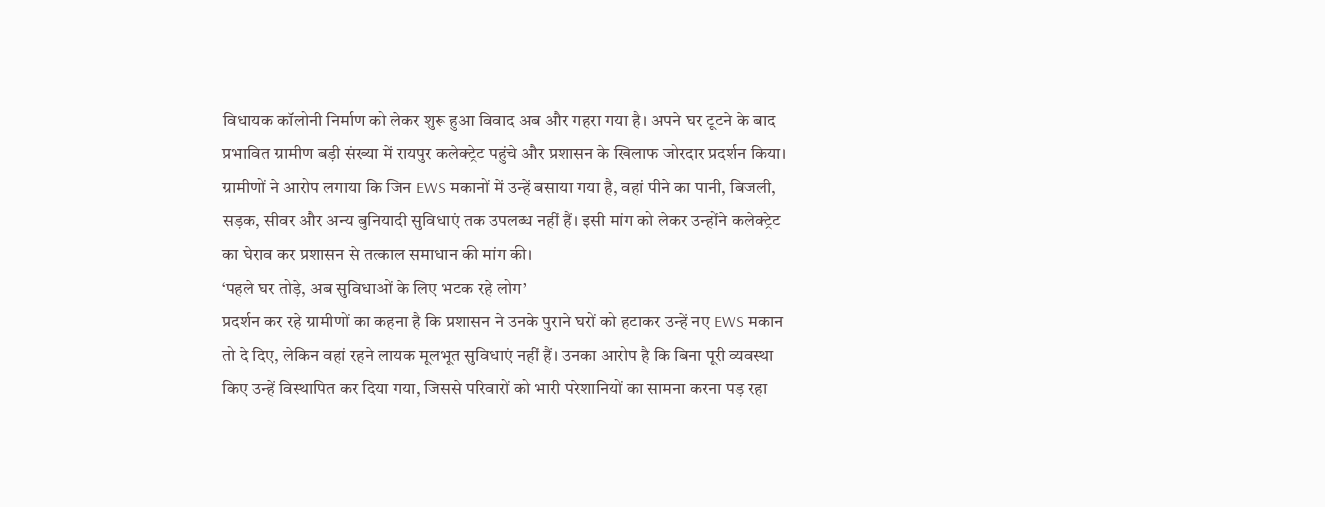विधायक कॉलोनी निर्माण को लेकर शुरू हुआ विवाद अब और गहरा गया है। अपने घर टूटने के बाद प्रभावित ग्रामीण बड़ी संख्या में रायपुर कलेक्ट्रेट पहुंचे और प्रशासन के खिलाफ जोरदार प्रदर्शन किया। ग्रामीणों ने आरोप लगाया कि जिन EWS मकानों में उन्हें बसाया गया है, वहां पीने का पानी, बिजली, सड़क, सीवर और अन्य बुनियादी सुविधाएं तक उपलब्ध नहीं हैं। इसी मांग को लेकर उन्होंने कलेक्ट्रेट का घेराव कर प्रशासन से तत्काल समाधान की मांग की।
‘पहले घर तोड़े, अब सुविधाओं के लिए भटक रहे लोग’
प्रदर्शन कर रहे ग्रामीणों का कहना है कि प्रशासन ने उनके पुराने घरों को हटाकर उन्हें नए EWS मकान तो दे दिए, लेकिन वहां रहने लायक मूलभूत सुविधाएं नहीं हैं। उनका आरोप है कि बिना पूरी व्यवस्था किए उन्हें विस्थापित कर दिया गया, जिससे परिवारों को भारी परेशानियों का सामना करना पड़ रहा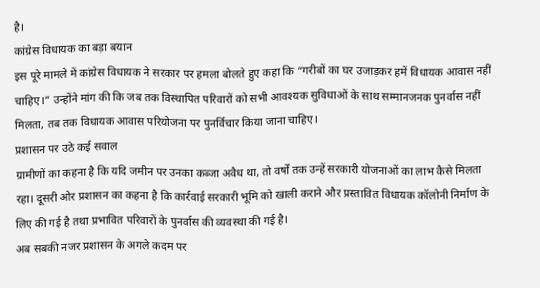है।
कांग्रेस विधायक का बड़ा बयान
इस पूरे मामले में कांग्रेस विधायक ने सरकार पर हमला बोलते हुए कहा कि “गरीबों का घर उजाड़कर हमें विधायक आवास नहीं चाहिए।” उन्होंने मांग की कि जब तक विस्थापित परिवारों को सभी आवश्यक सुविधाओं के साथ सम्मानजनक पुनर्वास नहीं मिलता, तब तक विधायक आवास परियोजना पर पुनर्विचार किया जाना चाहिए।
प्रशासन पर उठे कई सवाल
ग्रामीणों का कहना है कि यदि जमीन पर उनका कब्जा अवैध था, तो वर्षों तक उन्हें सरकारी योजनाओं का लाभ कैसे मिलता रहा। दूसरी ओर प्रशासन का कहना है कि कार्रवाई सरकारी भूमि को खाली कराने और प्रस्तावित विधायक कॉलोनी निर्माण के लिए की गई है तथा प्रभावित परिवारों के पुनर्वास की व्यवस्था की गई है।
अब सबकी नजर प्रशासन के अगले कदम पर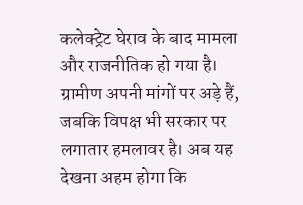कलेक्ट्रेट घेराव के बाद मामला और राजनीतिक हो गया है। ग्रामीण अपनी मांगों पर अड़े हैं, जबकि विपक्ष भी सरकार पर लगातार हमलावर है। अब यह देखना अहम होगा कि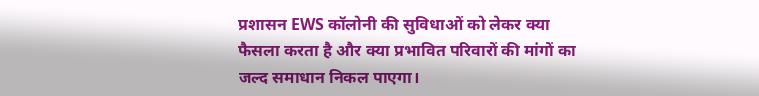प्रशासन EWS कॉलोनी की सुविधाओं को लेकर क्या फैसला करता है और क्या प्रभावित परिवारों की मांगों का जल्द समाधान निकल पाएगा।